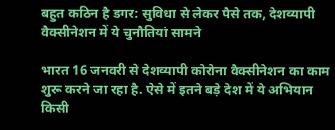बहुत कठिन है डगर: सुविधा से लेकर पैसे तक, देशव्यापी वैक्सीनेशन में ये चुनौतियां सामने

भारत 16 जनवरी से देशव्यापी कोरोना वैक्सीनेशन का काम शुरू करने जा रहा है. ऐसे में इतने बड़े देश में ये अभियान किसी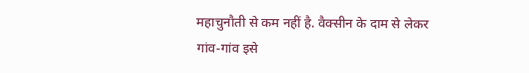महाचुनौती से कम नहीं है. वैक्सीन के दाम से लेकर गांव-गांव इसे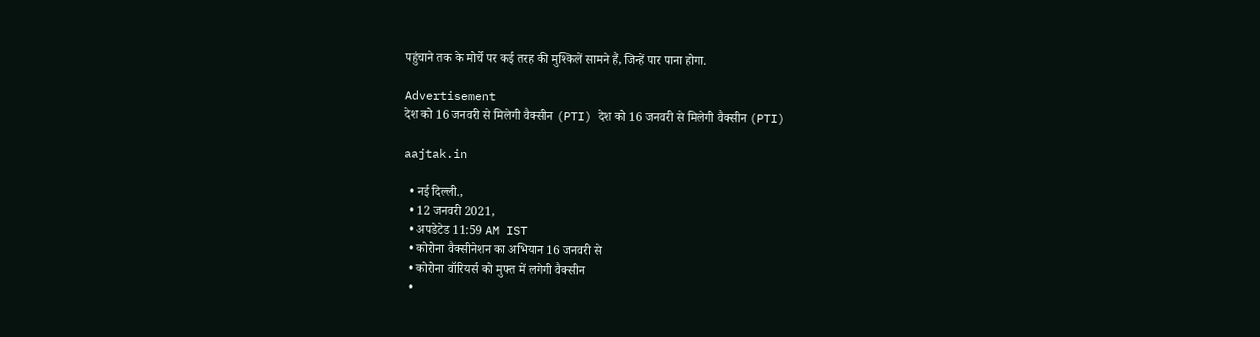पहुंचाने तक के मोर्चे पर कई तरह की मुश्किलें सामने हैं, जिन्हें पार पाना होगा.

Advertisement
देश को 16 जनवरी से मिलेगी वैक्सीन (PTI) देश को 16 जनवरी से मिलेगी वैक्सीन (PTI)

aajtak.in

  • नई दिल्ली.,
  • 12 जनवरी 2021,
  • अपडेटेड 11:59 AM IST
  • कोरोना वैक्सीनेशन का अभियान 16 जनवरी से
  • कोरोना वॉरियर्स को मुफ्त में लगेगी वैक्सीन
  •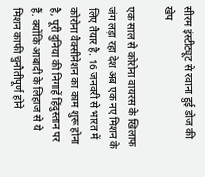सीरम इंस्टीट्यूट से रवाना हुई डोज की खेप

एक साल से कोरोना वायरस के खिलाफ जंग लड़ा रहा देश अब एक नए मिशन के लिए तैयार है. 16 जनवरी से भारत में कोरोना वैक्सीनेशन का काम शुरू होना है, पूरी दुनिया की निगाहें हिंदुस्तान पर हैं. क्योंकि आबादी के लिहाज से ये मिशन काफी चुनौतीपूर्ण होने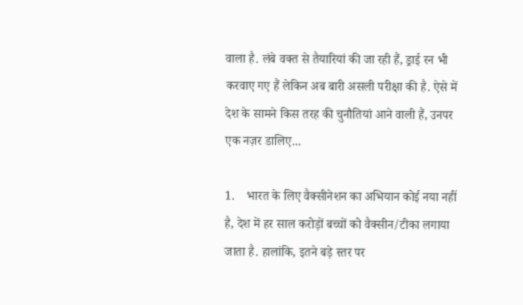वाला है. लंबे वक्त से तैयारियां की जा रही हैं, ड्राई रन भी करवाए गए हैं लेकिन अब बारी असली परीक्षा की है. ऐसे में देश के सामने किस तरह की चुनौतियां आने वाली हैं, उनपर एक नज़र डालिए...

1.    भारत के लिए वैक्सीनेशन का अभियान कोई नया नहीं है, देश में हर साल करोड़ों बच्चों को वैक्सीन/टीका लगाया जाता है. हालांकि, इतने बड़े स्तर पर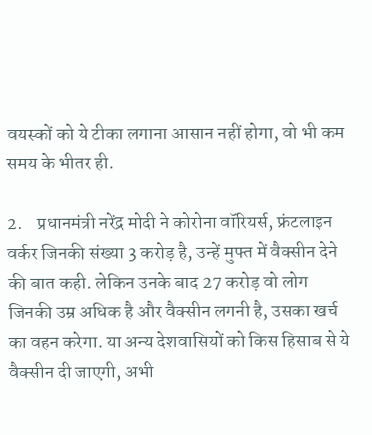वयस्कों को ये टीका लगाना आसान नहीं होगा, वो भी कम समय के भीतर ही.

2.    प्रधानमंत्री नरेंद्र मोदी ने कोरोना वॉरियर्स, फ्रंटलाइन वर्कर जिनकी संख्या 3 करोड़ है, उन्हें मुफ्त में वैक्सीन देने की बात कही. लेकिन उनके बाद 27 करोड़ वो लोग जिनकी उम्र अधिक है और वैक्सीन लगनी है, उसका खर्च का वहन करेगा. या अन्य देशवासियों को किस हिसाब से ये वैक्सीन दी जाएगी, अभी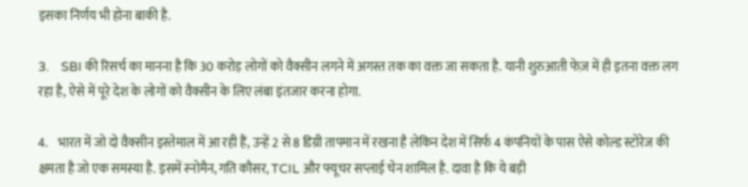इसका निर्णय भी होना बाकी है.

3.    SBI की रिसर्च का मानना है कि 30 करोड़ लोगों को वैक्सीन लगने में अगस्त तक का वक्त जा सकता है. यानी शुरुआती फेज़ में ही इतना वक्त लग रहा है, ऐसे में पूरे देश के लोगों को वैक्सीन के लिए लंबा इंतजार करना होगा.

4.    भारत में जो दो वैक्सीन इस्तेमाल में आ रही हैं, उन्हें 2 से 8 डिग्री तापमान में रखना है लेकिन देश में सिर्फ 4 कंपनियों के पास ऐसे कोल्ड स्टोरेज की क्षमता है जो एक समस्या है. इसमें स्नोमैन, गति कौसर, TCIL और फ्यूचर सप्लाई चेन शामिल है. दावा है कि ये बड़ी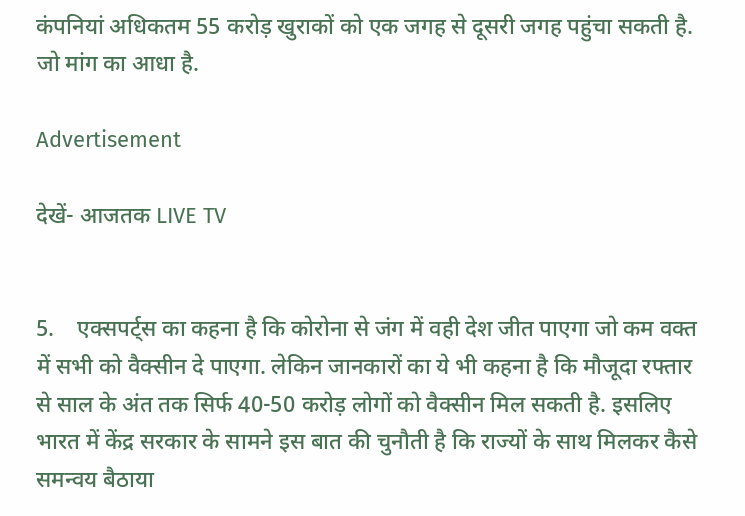कंपनियां अधिकतम 55 करोड़ खुराकों को एक जगह से दूसरी जगह पहुंचा सकती है. जो मांग का आधा है.

Advertisement

देखें- आजतक LIVE TV


5.    एक्सपर्ट्स का कहना है कि कोरोना से जंग में वही देश जीत पाएगा जो कम वक्त में सभी को वैक्सीन दे पाएगा. लेकिन जानकारों का ये भी कहना है कि मौजूदा रफ्तार से साल के अंत तक सिर्फ 40-50 करोड़ लोगों को वैक्सीन मिल सकती है. इसलिए भारत में केंद्र सरकार के सामने इस बात की चुनौती है कि राज्यों के साथ मिलकर कैसे समन्वय बैठाया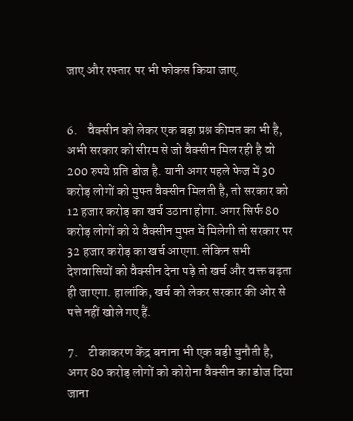जाए और रफ्तार पर भी फोकस किया जाए.


6.    वैक्सीन को लेकर एक बड़ा प्रश्न कीमत का भी है, अभी सरकार को सीरम से जो वैक्सीन मिल रही है वो 200 रुपये प्रति डोज है. यानी अगर पहले फेज में 30 करोड़ लोगों को मुफ्त वैक्सीन मिलती है, तो सरकार को 12 हजार करोड़ का खर्च उठाना होगा. अगर सिर्फ 80 करोड़ लोगों को ये वैक्सीन मुफ्त में मिलेगी तो सरकार पर 32 हजार करोड़ का खर्च आएगा. लेकिन सभी देशवासियों को वैक्सीन देना पड़े तो खर्च और वक्त बढ़ता ही जाएगा. हालांकि, खर्च को लेकर सरकार की ओर से पत्ते नहीं खोले गए हैं.

7.    टीकाकरण केंद्र बनाना भी एक बड़ी चुनौती है, अगर 80 करोड़ लोगों को कोरोना वैक्सीन का डोज दिया जाना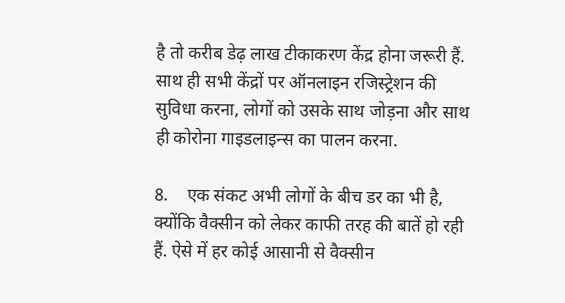है तो करीब डेढ़ लाख टीकाकरण केंद्र होना जरूरी हैं. साथ ही सभी केंद्रों पर ऑनलाइन रजिस्ट्रेशन की सुविधा करना, लोगों को उसके साथ जोड़ना और साथ ही कोरोना गाइडलाइन्स का पालन करना.

8.    एक संकट अभी लोगों के बीच डर का भी है, क्योंकि वैक्सीन को लेकर काफी तरह की बातें हो रही हैं. ऐसे में हर कोई आसानी से वैक्सीन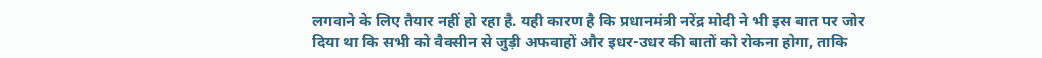लगवाने के लिए तैयार नहीं हो रहा है. यही कारण है कि प्रधानमंत्री नरेंद्र मोदी ने भी इस बात पर जोर दिया था कि सभी को वैक्सीन से जुड़ी अफवाहों और इधर-उधर की बातों को रोकना होगा, ताकि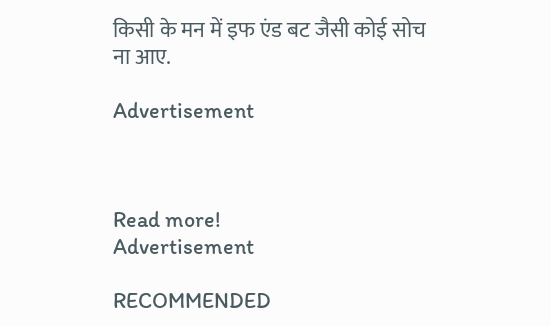किसी के मन में इफ एंड बट जैसी कोई सोच ना आए.

Advertisement



Read more!
Advertisement

RECOMMENDED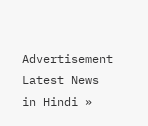Advertisement
Latest News in Hindi »